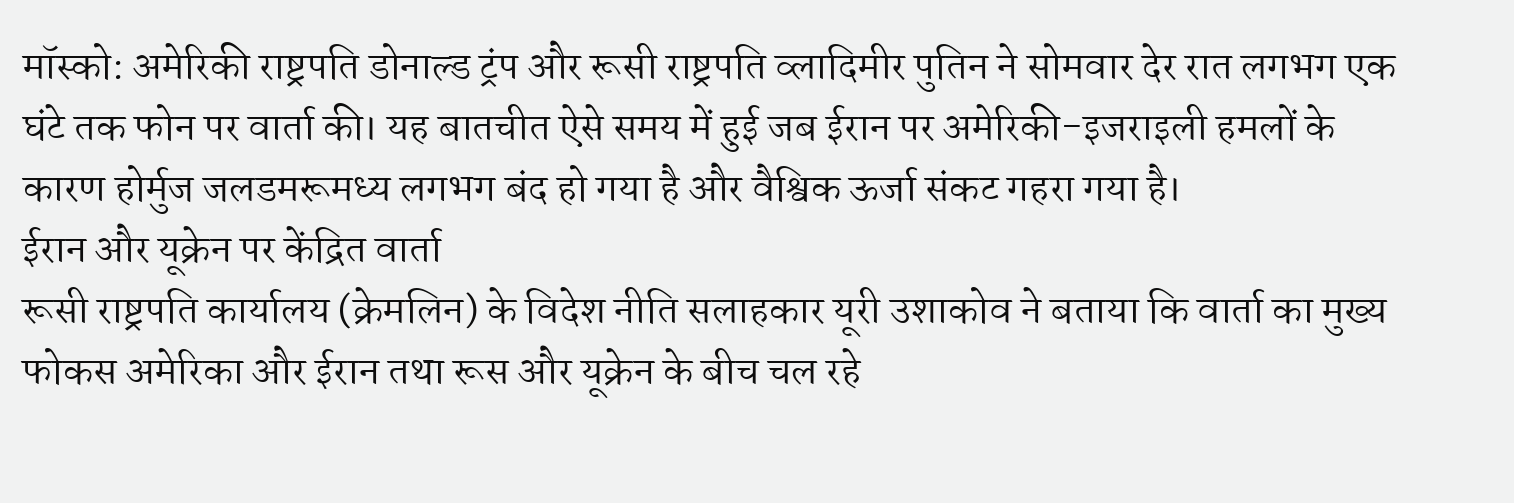मॉस्को: अमेरिकी राष्ट्रपति डोनाल्ड ट्रंप और रूसी राष्ट्रपति व्लादिमीर पुतिन ने सोमवार देर रात लगभग एक घंटे तक फोन पर वार्ता की। यह बातचीत ऐसे समय में हुई जब ईरान पर अमेरिकी-इजराइली हमलों के कारण होर्मुज जलडमरूमध्य लगभग बंद हो गया है और वैश्विक ऊर्जा संकट गहरा गया है।
ईरान और यूक्रेन पर केंद्रित वार्ता
रूसी राष्ट्रपति कार्यालय (क्रेमलिन) के विदेश नीति सलाहकार यूरी उशाकोव ने बताया कि वार्ता का मुख्य फोकस अमेरिका और ईरान तथा रूस और यूक्रेन के बीच चल रहे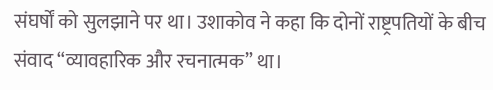संघर्षों को सुलझाने पर था। उशाकोव ने कहा कि दोनों राष्ट्रपतियों के बीच संवाद “व्यावहारिक और रचनात्मक” था।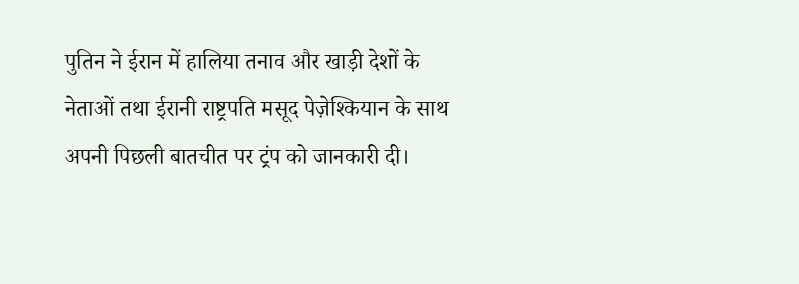पुतिन ने ईरान में हालिया तनाव और खाड़ी देशों के नेताओं तथा ईरानी राष्ट्रपति मसूद पेज़ेश्कियान के साथ अपनी पिछली बातचीत पर ट्रंप को जानकारी दी।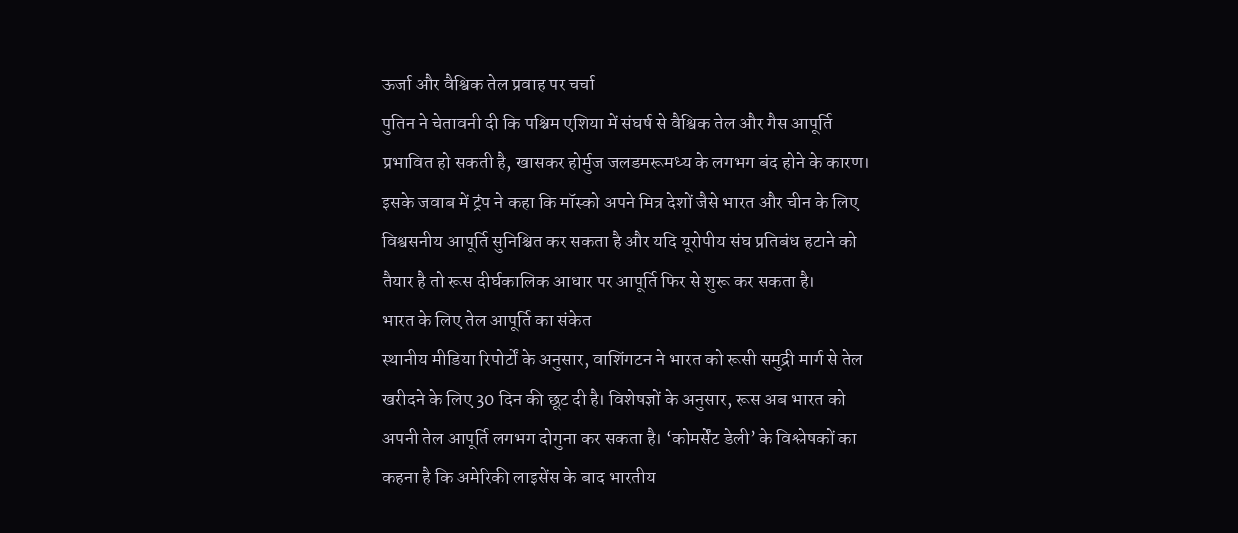ऊर्जा और वैश्विक तेल प्रवाह पर चर्चा
पुतिन ने चेतावनी दी कि पश्चिम एशिया में संघर्ष से वैश्विक तेल और गैस आपूर्ति प्रभावित हो सकती है, खासकर होर्मुज जलडमरूमध्य के लगभग बंद होने के कारण। इसके जवाब में ट्रंप ने कहा कि मॉस्को अपने मित्र देशों जैसे भारत और चीन के लिए विश्वसनीय आपूर्ति सुनिश्चित कर सकता है और यदि यूरोपीय संघ प्रतिबंध हटाने को तैयार है तो रूस दीर्घकालिक आधार पर आपूर्ति फिर से शुरू कर सकता है।
भारत के लिए तेल आपूर्ति का संकेत
स्थानीय मीडिया रिपोर्टों के अनुसार, वाशिंगटन ने भारत को रूसी समुद्री मार्ग से तेल खरीदने के लिए 30 दिन की छूट दी है। विशेषज्ञों के अनुसार, रूस अब भारत को अपनी तेल आपूर्ति लगभग दोगुना कर सकता है। ‘कोमर्सेंट डेली’ के विश्लेषकों का कहना है कि अमेरिकी लाइसेंस के बाद भारतीय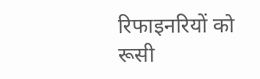रिफाइनरियों को रूसी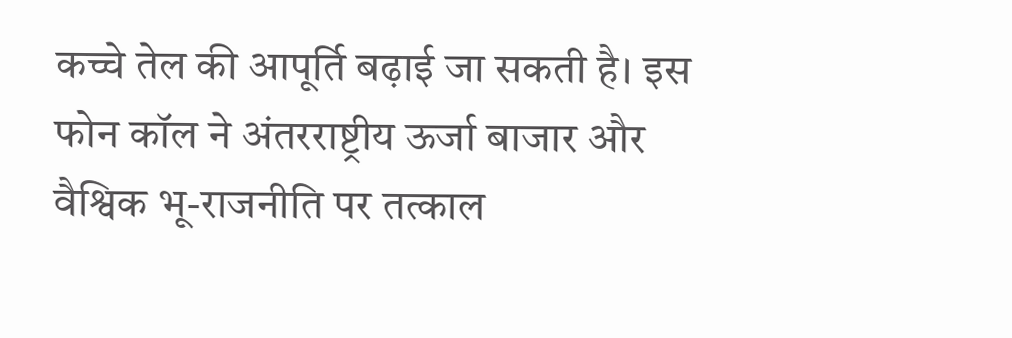कच्चे तेल की आपूर्ति बढ़ाई जा सकती है। इस फोन कॉल ने अंतरराष्ट्रीय ऊर्जा बाजार और वैश्विक भू-राजनीति पर तत्काल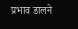प्रभाव डालने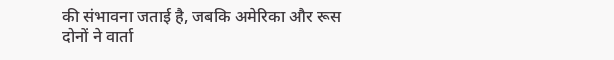की संभावना जताई है, जबकि अमेरिका और रूस दोनों ने वार्ता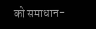को समाधान-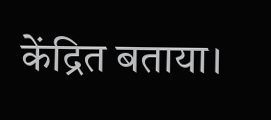केंद्रित बताया।